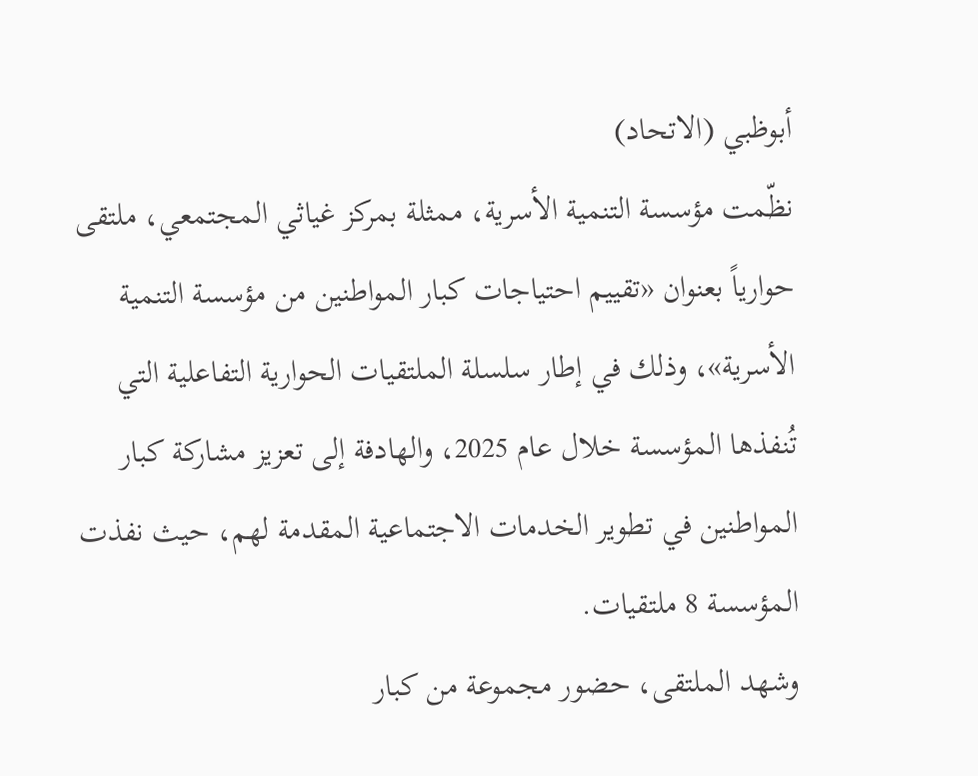أبوظبي (الاتحاد)
نظّمت مؤسسة التنمية الأسرية، ممثلة بمركز غياثي المجتمعي، ملتقى حوارياً بعنوان «تقييم احتياجات كبار المواطنين من مؤسسة التنمية الأسرية»، وذلك في إطار سلسلة الملتقيات الحوارية التفاعلية التي تُنفذها المؤسسة خلال عام 2025، والهادفة إلى تعزيز مشاركة كبار المواطنين في تطوير الخدمات الاجتماعية المقدمة لهم، حيث نفذت المؤسسة 8 ملتقيات.
وشهد الملتقى، حضور مجموعة من كبار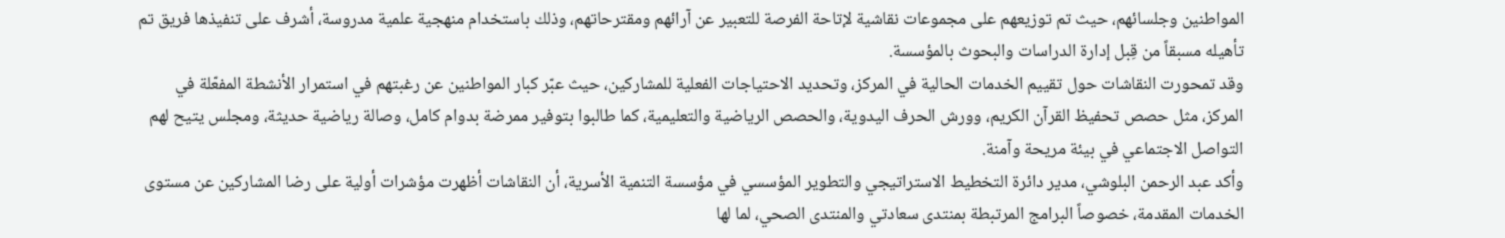المواطنين وجلسائهم، حيث تم توزيعهم على مجموعات نقاشية لإتاحة الفرصة للتعبير عن آرائهم ومقترحاتهم، وذلك باستخدام منهجية علمية مدروسة، أشرف على تنفيذها فريق تم تأهيله مسبقاً من قِبل إدارة الدراسات والبحوث بالمؤسسة.
وقد تمحورت النقاشات حول تقييم الخدمات الحالية في المركز، وتحديد الاحتياجات الفعلية للمشاركين، حيث عبّر كبار المواطنين عن رغبتهم في استمرار الأنشطة المفعّلة في المركز، مثل حصص تحفيظ القرآن الكريم، وورش الحرف اليدوية، والحصص الرياضية والتعليمية، كما طالبوا بتوفير ممرضة بدوام كامل، وصالة رياضية حديثة، ومجلس يتيح لهم التواصل الاجتماعي في بيئة مريحة وآمنة.
وأكد عبد الرحمن البلوشي، مدير دائرة التخطيط الاستراتيجي والتطوير المؤسسي في مؤسسة التنمية الأسرية، أن النقاشات أظهرت مؤشرات أولية على رضا المشاركين عن مستوى الخدمات المقدمة، خصوصاً البرامج المرتبطة بمنتدى سعادتي والمنتدى الصحي، لما لها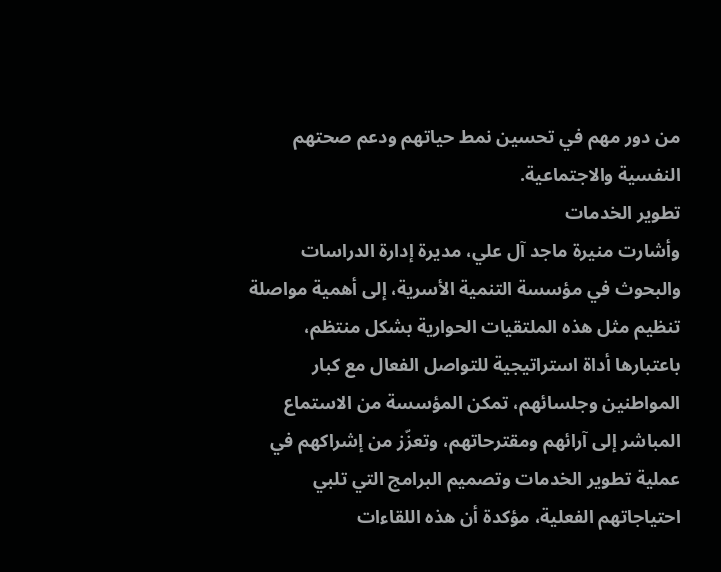من دور مهم في تحسين نمط حياتهم ودعم صحتهم النفسية والاجتماعية.
تطوير الخدمات
وأشارت منيرة ماجد آل علي، مديرة إدارة الدراسات والبحوث في مؤسسة التنمية الأسرية، إلى أهمية مواصلة تنظيم مثل هذه الملتقيات الحوارية بشكل منتظم، باعتبارها أداة استراتيجية للتواصل الفعال مع كبار المواطنين وجلسائهم، تمكن المؤسسة من الاستماع المباشر إلى آرائهم ومقترحاتهم، وتعزّز من إشراكهم في عملية تطوير الخدمات وتصميم البرامج التي تلبي احتياجاتهم الفعلية، مؤكدة أن هذه اللقاءات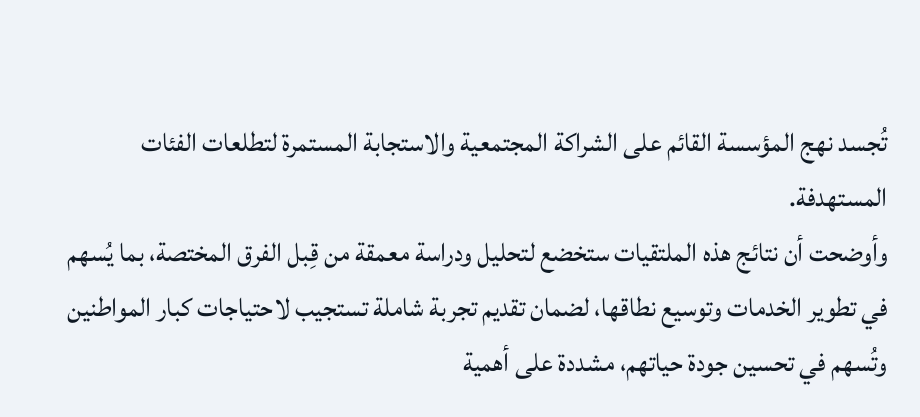تُجسد نهج المؤسسة القائم على الشراكة المجتمعية والاستجابة المستمرة لتطلعات الفئات المستهدفة.
وأوضحت أن نتائج هذه الملتقيات ستخضع لتحليل ودراسة معمقة من قِبل الفرق المختصة، بما يُسهم في تطوير الخدمات وتوسيع نطاقها، لضمان تقديم تجربة شاملة تستجيب لاحتياجات كبار المواطنين وتُسهم في تحسين جودة حياتهم، مشددة على أهمية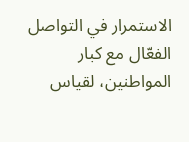الاستمرار في التواصل الفعّال مع كبار المواطنين، لقياس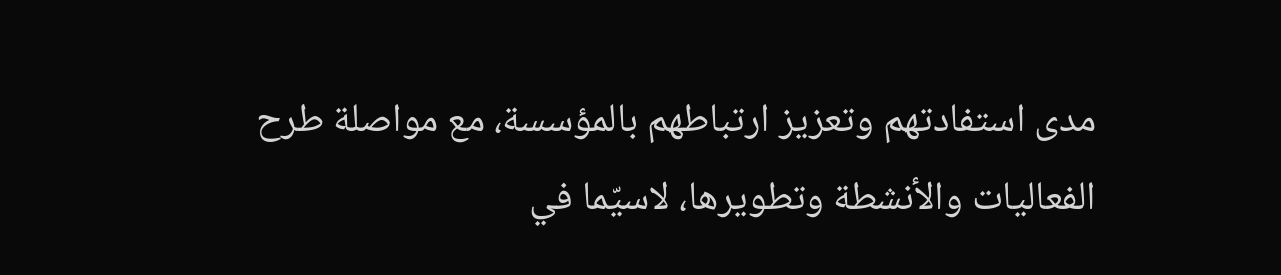مدى استفادتهم وتعزيز ارتباطهم بالمؤسسة، مع مواصلة طرح الفعاليات والأنشطة وتطويرها، لاسيّما في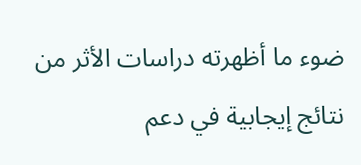ضوء ما أظهرته دراسات الأثر من نتائج إيجابية في دعم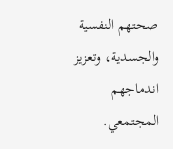صحتهم النفسية والجسدية، وتعزيز اندماجهم المجتمعي.